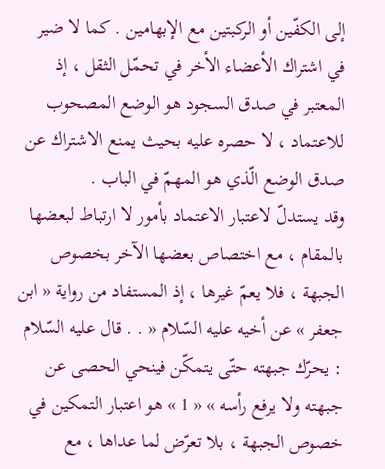إلى الكفّين أو الركبتين مع الإبهامين . كما لا ضير في اشتراك الأعضاء الأخر في تحمّل الثقل ، إذ المعتبر في صدق السجود هو الوضع المصحوب للاعتماد ، لا حصره عليه بحيث يمنع الاشتراك عن صدق الوضع الّذي هو المهمّ في الباب .
وقد يستدلّ لاعتبار الاعتماد بأمور لا ارتباط لبعضها بالمقام ، مع اختصاص بعضها الآخر بخصوص الجبهة ، فلا يعمّ غيرها ، إذ المستفاد من رواية « ابن جعفر » عن أخيه عليه السّلام « . . قال عليه السّلام : يحرّك جبهته حتّى يتمكّن فينحي الحصى عن جبهته ولا يرفع رأسه » « 1 » هو اعتبار التمكين في خصوص الجبهة ، بلا تعرّض لما عداها ، مع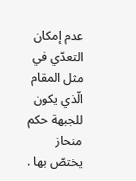عدم إمكان التعدّي في مثل المقام الّذي يكون للجبهة حكم منحاز يختصّ بها .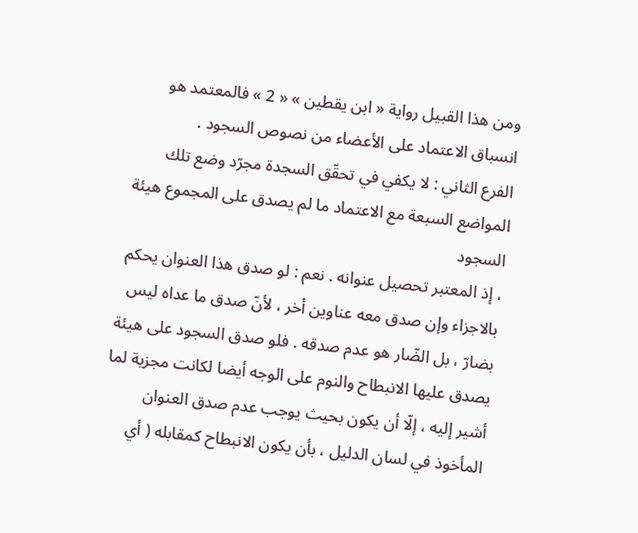ومن هذا القبيل رواية « ابن يقطين » « 2 » فالمعتمد هو انسباق الاعتماد على الأعضاء من نصوص السجود .
الفرع الثاني : لا يكفي في تحقّق السجدة مجرّد وضع تلك المواضع السبعة مع الاعتماد ما لم يصدق على المجموع هيئة السجود
، إذ المعتبر تحصيل عنوانه . نعم : لو صدق هذا العنوان يحكم بالاجزاء وإن صدق معه عناوين أخر ، لأنّ صدق ما عداه ليس بضارّ ، بل الضّار هو عدم صدقه . فلو صدق السجود على هيئة يصدق عليها الانبطاح والنوم على الوجه أيضا لكانت مجزية لما أشير إليه ، إلّا أن يكون بحيث يوجب عدم صدق العنوان المأخوذ في لسان الدليل ، بأن يكون الانبطاح كمقابله ( أي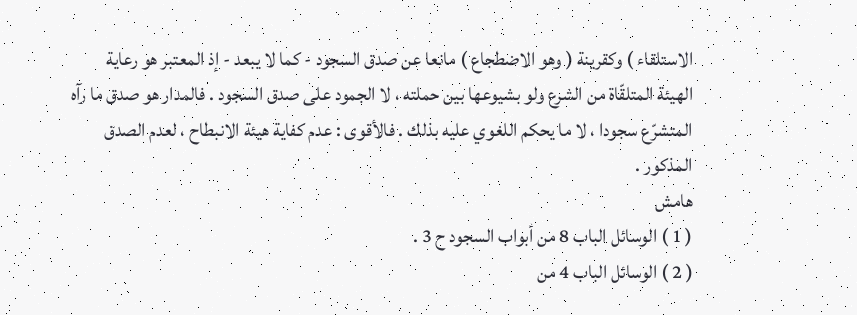الاستلقاء ) وكقرينة ( وهو الاضطجاع ) مانعا عن صدق السجود - كما لا يبعد - إذ المعتبر هو رعاية الهيئة المتلقّاة من الشرع ولو بشيوعها بين حملته ، لا الجمود على صدق السجود . فالمدار هو صدق ما رآه المتشرّع سجودا ، لا ما يحكم اللغوي عليه بذلك . فالأقوى : عدم كفاية هيئة الانبطاح ، لعدم الصدق المذكور .
هامش
( 1 ) الوسائل الباب 8 من أبواب السجود ح 3 .
( 2 ) الوسائل الباب 4 من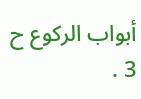أبواب الركوع ح 3 .